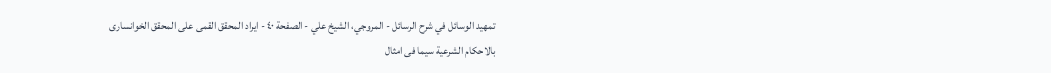تمهيد الوسائل في شرح الرسائل - المروجي، الشيخ علي - الصفحة ٤٠ - ايراد المحقق القمى على المحقق الخوانسارى
بالاحكام الشرعية سيما فى امثال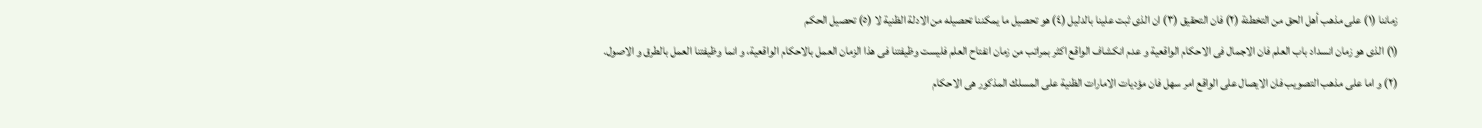زماننا (١) على مذهب أهل الحق من التخطئة (٢) فان التحقيق (٣) ان الذى ثبت علينا بالدليل (٤) هو تحصيل ما يمكننا تحصيله من الادلة الظنية لا (٥) تحصيل الحكم
(١) الذى هو زمان انسداد باب العلم فان الاجمال فى الاحكام الواقعية و عدم انكشاف الواقع اكثر بمراتب من زمان انفتاح العلم فليست وظيفتنا فى هذا الزمان العمل بالاحكام الواقعية، و انما وظيفتنا العمل بالطرق و الاصول.
(٢) و اما على مذهب التصويب فان الايصال على الواقع امر سهل فان مؤديات الامارات الظنية على المسلك المذكور هى الاحكام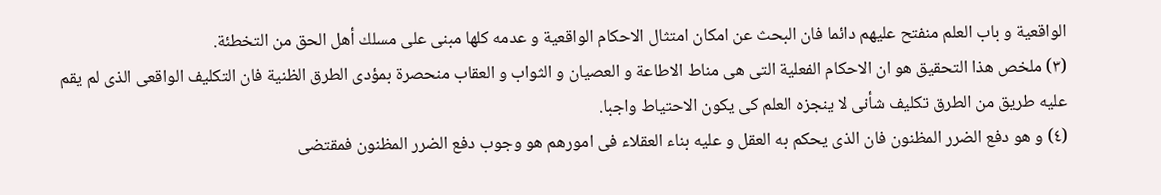الواقعية و باب العلم منفتح عليهم دائما فان البحث عن امكان امتثال الاحكام الواقعية و عدمه كلها مبنى على مسلك أهل الحق من التخطئة.
(٣) ملخص هذا التحقيق هو ان الاحكام الفعلية التى هى مناط الاطاعة و العصيان و الثواب و العقاب منحصرة بمؤدى الطرق الظنية فان التكليف الواقعى الذى لم يقم عليه طريق من الطرق تكليف شأنى لا ينجزه العلم كى يكون الاحتياط واجبا.
(٤) و هو دفع الضرر المظنون فان الذى يحكم به العقل و عليه بناء العقلاء فى امورهم هو وجوب دفع الضرر المظنون فمقتضى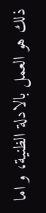ذلك هو العمل بالادلة الظنية، و اما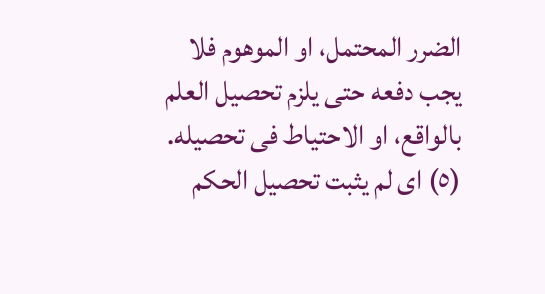الضرر المحتمل، او الموهوم فلا يجب دفعه حتى يلزم تحصيل العلم بالواقع، او الاحتياط فى تحصيله.
(٥) اى لم يثبت تحصيل الحكم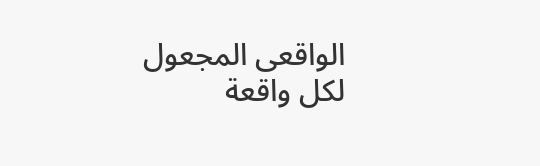الواقعى المجعول لكل واقعة